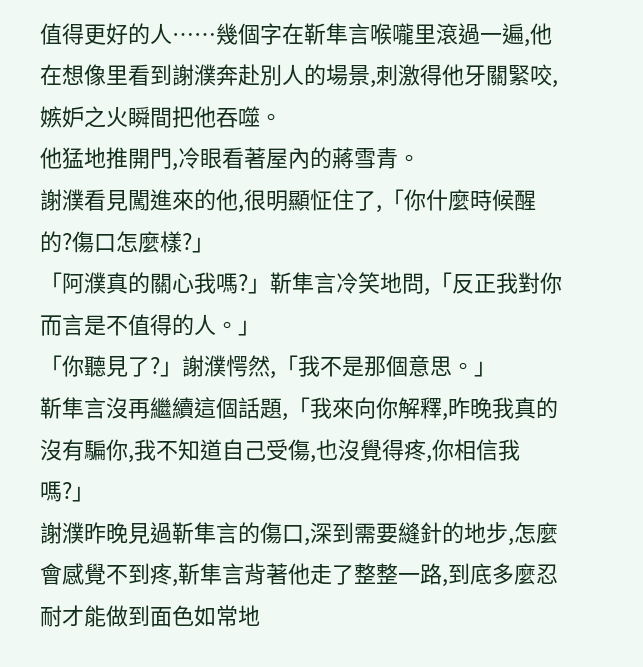值得更好的人……幾個字在靳隼言喉嚨里滾過一遍,他在想像里看到謝濮奔赴別人的場景,刺激得他牙關緊咬,嫉妒之火瞬間把他吞噬。
他猛地推開門,冷眼看著屋內的蔣雪青。
謝濮看見闖進來的他,很明顯怔住了,「你什麼時候醒的?傷口怎麼樣?」
「阿濮真的關心我嗎?」靳隼言冷笑地問,「反正我對你而言是不值得的人。」
「你聽見了?」謝濮愕然,「我不是那個意思。」
靳隼言沒再繼續這個話題,「我來向你解釋,昨晚我真的沒有騙你,我不知道自己受傷,也沒覺得疼,你相信我嗎?」
謝濮昨晚見過靳隼言的傷口,深到需要縫針的地步,怎麼會感覺不到疼,靳隼言背著他走了整整一路,到底多麼忍耐才能做到面色如常地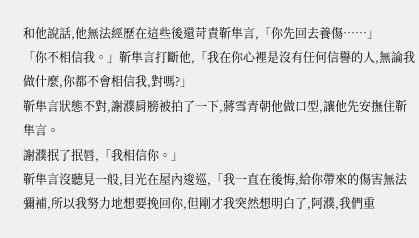和他說話,他無法經歷在這些後還苛責靳隼言,「你先回去養傷……」
「你不相信我。」靳隼言打斷他,「我在你心裡是沒有任何信譽的人,無論我做什麼,你都不會相信我,對嗎?」
靳隼言狀態不對,謝濮肩膀被拍了一下,蔣雪青朝他做口型,讓他先安撫住靳隼言。
謝濮抿了抿唇,「我相信你。」
靳隼言沒聽見一般,目光在屋內逡巡,「我一直在後悔,給你帶來的傷害無法彌補,所以我努力地想要挽回你,但剛才我突然想明白了,阿濮,我們重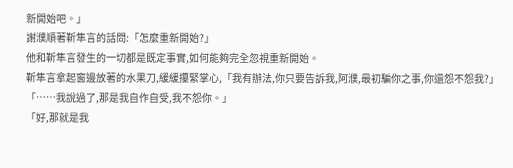新開始吧。」
謝濮順著靳隼言的話問:「怎麼重新開始?」
他和靳隼言發生的一切都是既定事實,如何能夠完全忽視重新開始。
靳隼言拿起窗邊放著的水果刀,緩緩攥緊掌心,「我有辦法,你只要告訴我,阿濮,最初騙你之事,你還怨不怨我?」
「……我說過了,那是我自作自受,我不怨你。」
「好,那就是我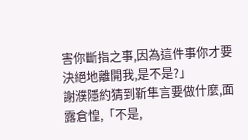害你斷指之事,因為這件事你才要決絕地離開我,是不是?」
謝濮隱約猜到靳隼言要做什麼,面露倉惶,「不是,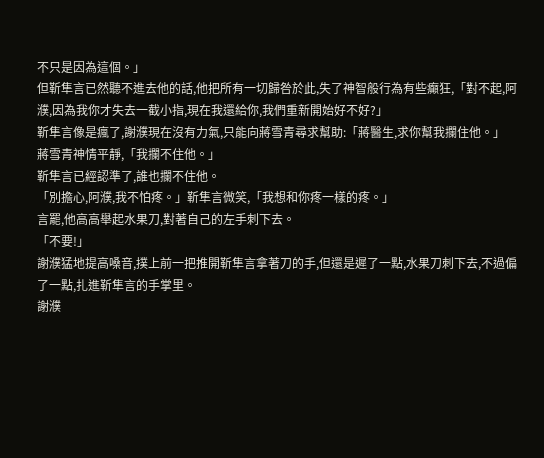不只是因為這個。」
但靳隼言已然聽不進去他的話,他把所有一切歸咎於此,失了神智般行為有些癲狂,「對不起,阿濮,因為我你才失去一截小指,現在我還給你,我們重新開始好不好?」
靳隼言像是瘋了,謝濮現在沒有力氣,只能向蔣雪青尋求幫助:「蔣醫生,求你幫我攔住他。」
蔣雪青神情平靜,「我攔不住他。」
靳隼言已經認準了,誰也攔不住他。
「別擔心,阿濮,我不怕疼。」靳隼言微笑,「我想和你疼一樣的疼。」
言罷,他高高舉起水果刀,對著自己的左手刺下去。
「不要!」
謝濮猛地提高嗓音,撲上前一把推開靳隼言拿著刀的手,但還是遲了一點,水果刀刺下去,不過偏了一點,扎進靳隼言的手掌里。
謝濮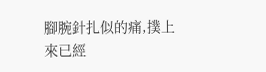腳腕針扎似的痛,撲上來已經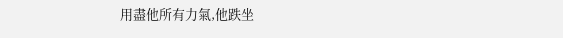用盡他所有力氣,他跌坐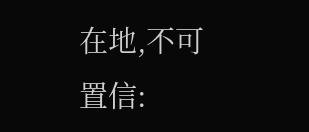在地,不可置信: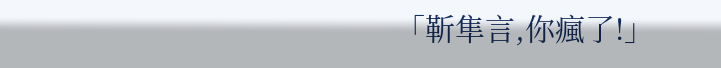「靳隼言,你瘋了!」